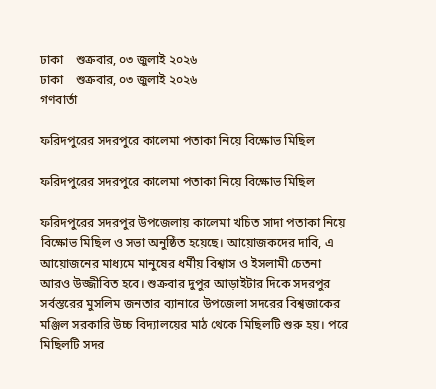ঢাকা    শুক্রবার, ০৩ জুলাই ২০২৬
ঢাকা    শুক্রবার, ০৩ জুলাই ২০২৬
গণবার্তা

ফরিদপুরের সদরপুরে কালেমা পতাকা নিয়ে বিক্ষোভ মিছিল

ফরিদপুরের সদরপুরে কালেমা পতাকা নিয়ে বিক্ষোভ মিছিল

ফরিদপুরের সদরপুর উপজেলায় কালেমা খচিত সাদা পতাকা নিয়ে বিক্ষোভ মিছিল ও সভা অনুষ্ঠিত হয়েছে। আয়োজকদের দাবি, এ আয়োজনের মাধ্যমে মানুষের ধর্মীয় বিশ্বাস ও ইসলামী চেতনা আরও উজ্জীবিত হবে। শুক্রবার দুপুর আড়াইটার দিকে সদরপুর সর্বস্তরের মুসলিম জনতার ব্যানারে উপজেলা সদরের বিশ্বজাকের মঞ্জিল সরকারি উচ্চ বিদ্যালয়ের মাঠ থেকে মিছিলটি শুরু হয়। পরে মিছিলটি সদর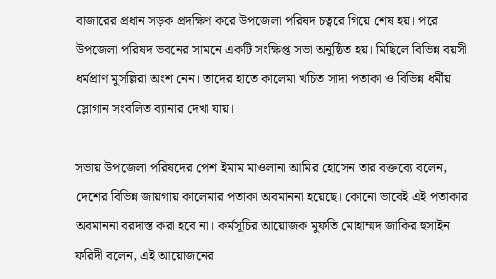বাজারের প্রধান সড়ক প্রদক্ষিণ করে উপজেলা পরিষদ চত্বরে গিয়ে শেষ হয়। পরে উপজেলা পরিষদ ভবনের সামনে একটি সংক্ষিপ্ত সভা অনুষ্ঠিত হয়। মিছিলে বিভিন্ন বয়সী ধর্মপ্রাণ মুসল্লিরা অংশ নেন। তাদের হাতে কালেমা খচিত সাদা পতাকা ও বিভিন্ন ধর্মীয় স্লোগান সংবলিত ব্যানার দেখা যায়।

সভায় উপজেলা পরিষদের পেশ ইমাম মাওলানা আমির হোসেন তার বক্তব্যে বলেন, দেশের বিভিন্ন জায়গায় কালেমার পতাকা অবমাননা হয়েছে। কোনো ভাবেই এই পতাকার অবমাননা বরদাস্ত করা হবে না। কর্মসূচির আয়োজক মুফতি মোহাম্মদ জাকির হুসাইন ফরিদী বলেন, এই আয়োজনের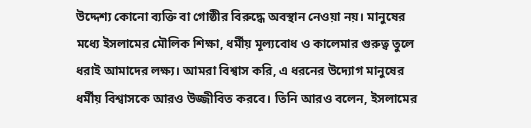উদ্দেশ্য কোনো ব্যক্তি বা গোষ্ঠীর বিরুদ্ধে অবস্থান নেওয়া নয়। মানুষের মধ্যে ইসলামের মৌলিক শিক্ষা, ধর্মীয় মূল্যবোধ ও কালেমার গুরুত্ব তুলে ধরাই আমাদের লক্ষ্য। আমরা বিশ্বাস করি, এ ধরনের উদ্যোগ মানুষের ধর্মীয় বিশ্বাসকে আরও উজ্জীবিত করবে। তিনি আরও বলেন, ইসলামের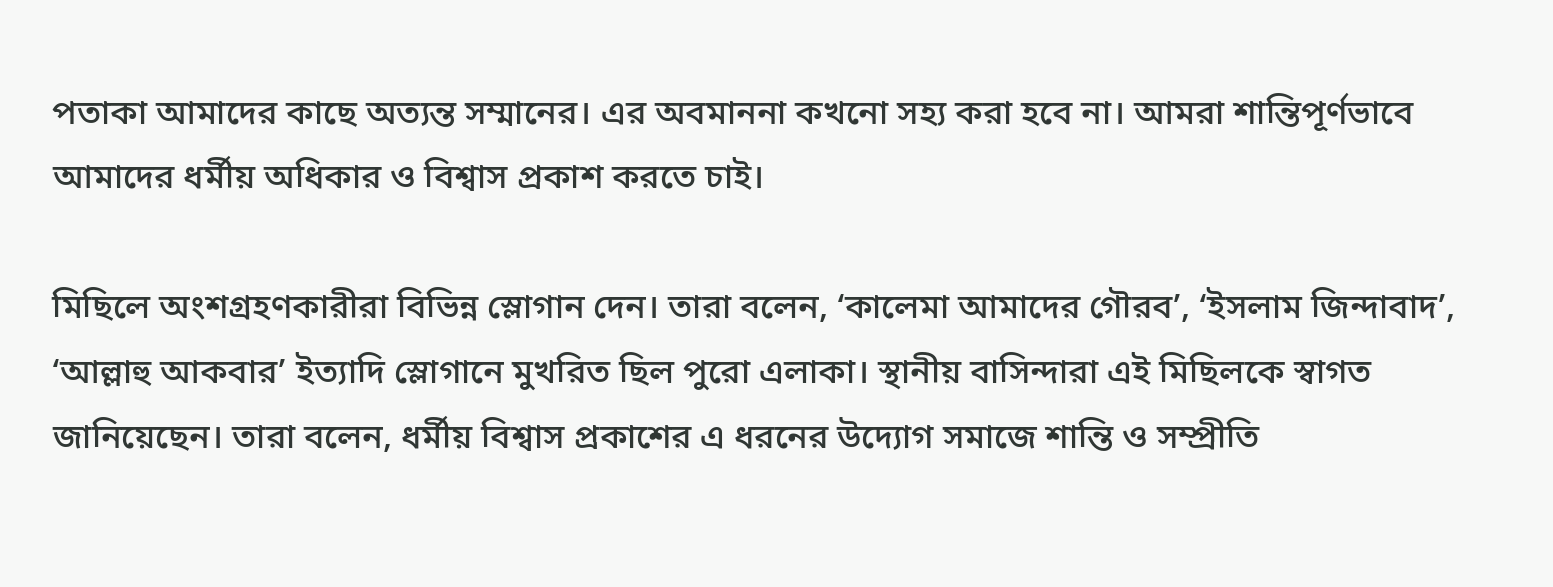পতাকা আমাদের কাছে অত্যন্ত সম্মানের। এর অবমাননা কখনো সহ্য করা হবে না। আমরা শান্তিপূর্ণভাবে আমাদের ধর্মীয় অধিকার ও বিশ্বাস প্রকাশ করতে চাই।

মিছিলে অংশগ্রহণকারীরা বিভিন্ন স্লোগান দেন। তারা বলেন, ‘কালেমা আমাদের গৌরব’, ‘ইসলাম জিন্দাবাদ’, ‘আল্লাহু আকবার’ ইত্যাদি স্লোগানে মুখরিত ছিল পুরো এলাকা। স্থানীয় বাসিন্দারা এই মিছিলকে স্বাগত জানিয়েছেন। তারা বলেন, ধর্মীয় বিশ্বাস প্রকাশের এ ধরনের উদ্যোগ সমাজে শান্তি ও সম্প্রীতি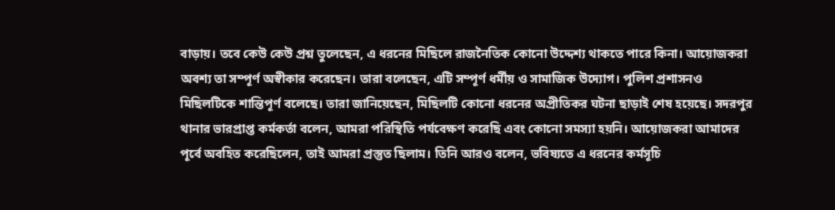বাড়ায়। তবে কেউ কেউ প্রশ্ন তুলেছেন, এ ধরনের মিছিলে রাজনৈতিক কোনো উদ্দেশ্য থাকতে পারে কিনা। আয়োজকরা অবশ্য তা সম্পূর্ণ অস্বীকার করেছেন। তারা বলেছেন, এটি সম্পূর্ণ ধর্মীয় ও সামাজিক উদ্যোগ। পুলিশ প্রশাসনও মিছিলটিকে শান্তিপূর্ণ বলেছে। তারা জানিয়েছেন, মিছিলটি কোনো ধরনের অপ্রীতিকর ঘটনা ছাড়াই শেষ হয়েছে। সদরপুর থানার ভারপ্রাপ্ত কর্মকর্তা বলেন, আমরা পরিস্থিতি পর্যবেক্ষণ করেছি এবং কোনো সমস্যা হয়নি। আয়োজকরা আমাদের পূর্বে অবহিত করেছিলেন, তাই আমরা প্রস্তুত ছিলাম। তিনি আরও বলেন, ভবিষ্যতে এ ধরনের কর্মসূচি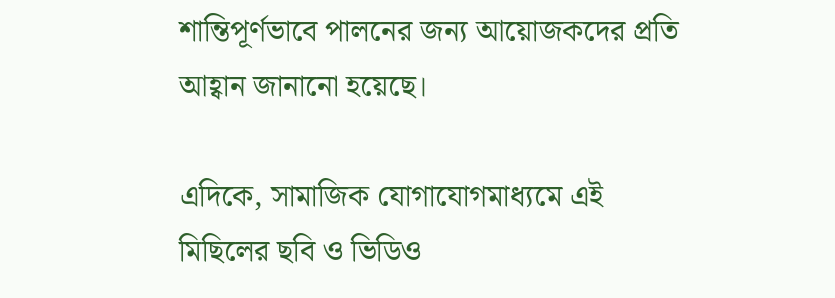শান্তিপূর্ণভাবে পালনের জন্য আয়োজকদের প্রতি আহ্বান জানানো হয়েছে।

এদিকে, সামাজিক যোগাযোগমাধ্যমে এই মিছিলের ছবি ও ভিডিও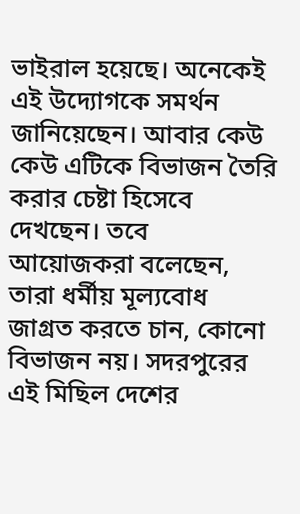ভাইরাল হয়েছে। অনেকেই এই উদ্যোগকে সমর্থন জানিয়েছেন। আবার কেউ কেউ এটিকে বিভাজন তৈরি করার চেষ্টা হিসেবে দেখছেন। তবে আয়োজকরা বলেছেন, তারা ধর্মীয় মূল্যবোধ জাগ্রত করতে চান, কোনো বিভাজন নয়। সদরপুরের এই মিছিল দেশের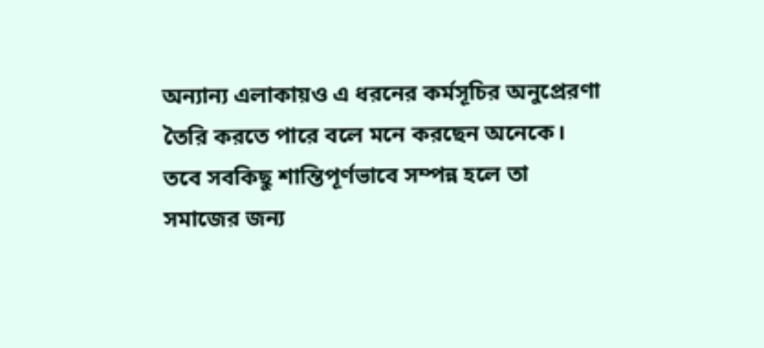অন্যান্য এলাকায়ও এ ধরনের কর্মসূচির অনুপ্রেরণা তৈরি করতে পারে বলে মনে করছেন অনেকে। তবে সবকিছু শান্তিপূর্ণভাবে সম্পন্ন হলে তা সমাজের জন্য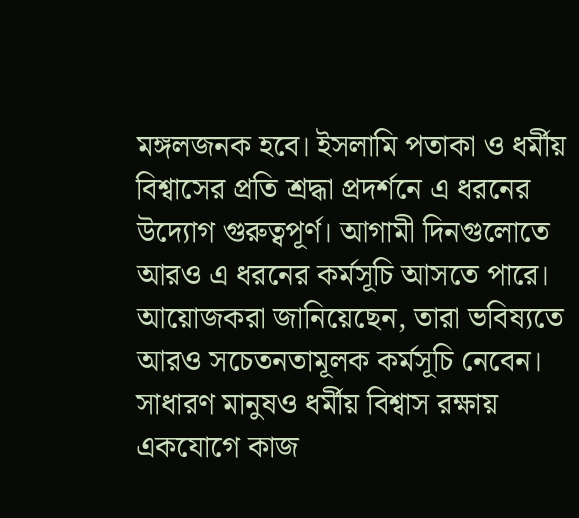মঙ্গলজনক হবে। ইসলামি পতাকা ও ধর্মীয় বিশ্বাসের প্রতি শ্রদ্ধা প্রদর্শনে এ ধরনের উদ্যোগ গুরুত্বপূর্ণ। আগামী দিনগুলোতে আরও এ ধরনের কর্মসূচি আসতে পারে। আয়োজকরা জানিয়েছেন, তারা ভবিষ্যতে আরও সচেতনতামূলক কর্মসূচি নেবেন। সাধারণ মানুষও ধর্মীয় বিশ্বাস রক্ষায় একযোগে কাজ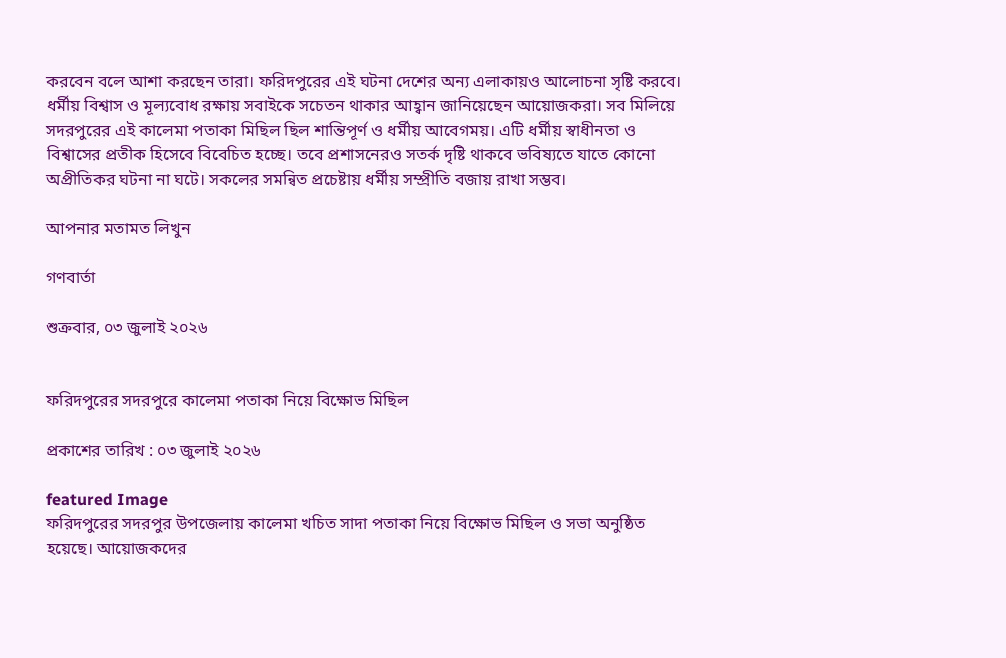করবেন বলে আশা করছেন তারা। ফরিদপুরের এই ঘটনা দেশের অন্য এলাকায়ও আলোচনা সৃষ্টি করবে। ধর্মীয় বিশ্বাস ও মূল্যবোধ রক্ষায় সবাইকে সচেতন থাকার আহ্বান জানিয়েছেন আয়োজকরা। সব মিলিয়ে সদরপুরের এই কালেমা পতাকা মিছিল ছিল শান্তিপূর্ণ ও ধর্মীয় আবেগময়। এটি ধর্মীয় স্বাধীনতা ও বিশ্বাসের প্রতীক হিসেবে বিবেচিত হচ্ছে। তবে প্রশাসনেরও সতর্ক দৃষ্টি থাকবে ভবিষ্যতে যাতে কোনো অপ্রীতিকর ঘটনা না ঘটে। সকলের সমন্বিত প্রচেষ্টায় ধর্মীয় সম্প্রীতি বজায় রাখা সম্ভব।

আপনার মতামত লিখুন

গণবার্তা

শুক্রবার, ০৩ জুলাই ২০২৬


ফরিদপুরের সদরপুরে কালেমা পতাকা নিয়ে বিক্ষোভ মিছিল

প্রকাশের তারিখ : ০৩ জুলাই ২০২৬

featured Image
ফরিদপুরের সদরপুর উপজেলায় কালেমা খচিত সাদা পতাকা নিয়ে বিক্ষোভ মিছিল ও সভা অনুষ্ঠিত হয়েছে। আয়োজকদের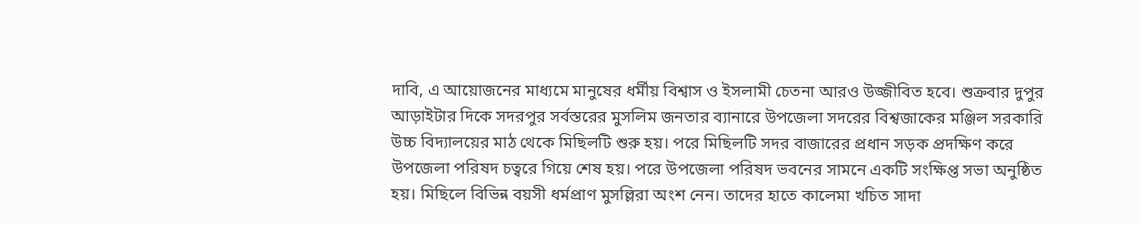দাবি, এ আয়োজনের মাধ্যমে মানুষের ধর্মীয় বিশ্বাস ও ইসলামী চেতনা আরও উজ্জীবিত হবে। শুক্রবার দুপুর আড়াইটার দিকে সদরপুর সর্বস্তরের মুসলিম জনতার ব্যানারে উপজেলা সদরের বিশ্বজাকের মঞ্জিল সরকারি উচ্চ বিদ্যালয়ের মাঠ থেকে মিছিলটি শুরু হয়। পরে মিছিলটি সদর বাজারের প্রধান সড়ক প্রদক্ষিণ করে উপজেলা পরিষদ চত্বরে গিয়ে শেষ হয়। পরে উপজেলা পরিষদ ভবনের সামনে একটি সংক্ষিপ্ত সভা অনুষ্ঠিত হয়। মিছিলে বিভিন্ন বয়সী ধর্মপ্রাণ মুসল্লিরা অংশ নেন। তাদের হাতে কালেমা খচিত সাদা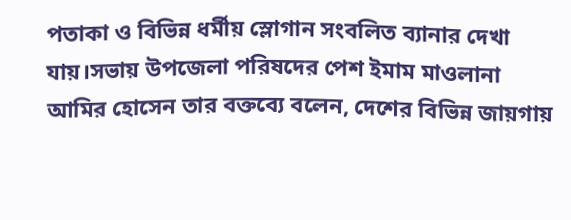পতাকা ও বিভিন্ন ধর্মীয় স্লোগান সংবলিত ব্যানার দেখা যায়।সভায় উপজেলা পরিষদের পেশ ইমাম মাওলানা আমির হোসেন তার বক্তব্যে বলেন, দেশের বিভিন্ন জায়গায়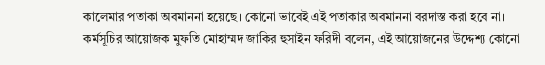কালেমার পতাকা অবমাননা হয়েছে। কোনো ভাবেই এই পতাকার অবমাননা বরদাস্ত করা হবে না। কর্মসূচির আয়োজক মুফতি মোহাম্মদ জাকির হুসাইন ফরিদী বলেন, এই আয়োজনের উদ্দেশ্য কোনো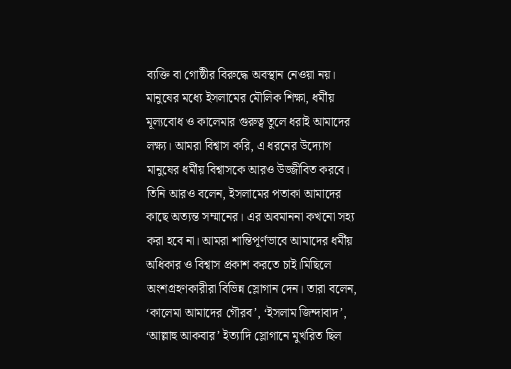ব্যক্তি বা গোষ্ঠীর বিরুদ্ধে অবস্থান নেওয়া নয়। মানুষের মধ্যে ইসলামের মৌলিক শিক্ষা, ধর্মীয় মূল্যবোধ ও কালেমার গুরুত্ব তুলে ধরাই আমাদের লক্ষ্য। আমরা বিশ্বাস করি, এ ধরনের উদ্যোগ মানুষের ধর্মীয় বিশ্বাসকে আরও উজ্জীবিত করবে। তিনি আরও বলেন, ইসলামের পতাকা আমাদের কাছে অত্যন্ত সম্মানের। এর অবমাননা কখনো সহ্য করা হবে না। আমরা শান্তিপূর্ণভাবে আমাদের ধর্মীয় অধিকার ও বিশ্বাস প্রকাশ করতে চাই।মিছিলে অংশগ্রহণকারীরা বিভিন্ন স্লোগান দেন। তারা বলেন, ‘কালেমা আমাদের গৌরব’, ‘ইসলাম জিন্দাবাদ’, ‘আল্লাহু আকবার’ ইত্যাদি স্লোগানে মুখরিত ছিল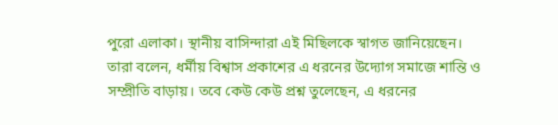পুরো এলাকা। স্থানীয় বাসিন্দারা এই মিছিলকে স্বাগত জানিয়েছেন। তারা বলেন, ধর্মীয় বিশ্বাস প্রকাশের এ ধরনের উদ্যোগ সমাজে শান্তি ও সম্প্রীতি বাড়ায়। তবে কেউ কেউ প্রশ্ন তুলেছেন, এ ধরনের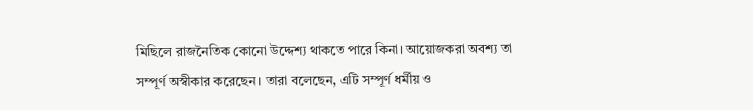মিছিলে রাজনৈতিক কোনো উদ্দেশ্য থাকতে পারে কিনা। আয়োজকরা অবশ্য তা সম্পূর্ণ অস্বীকার করেছেন। তারা বলেছেন, এটি সম্পূর্ণ ধর্মীয় ও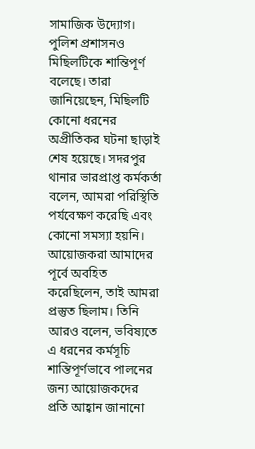সামাজিক উদ্যোগ। পুলিশ প্রশাসনও মিছিলটিকে শান্তিপূর্ণ বলেছে। তারা জানিয়েছেন, মিছিলটি কোনো ধরনের অপ্রীতিকর ঘটনা ছাড়াই শেষ হয়েছে। সদরপুর থানার ভারপ্রাপ্ত কর্মকর্তা বলেন, আমরা পরিস্থিতি পর্যবেক্ষণ করেছি এবং কোনো সমস্যা হয়নি। আয়োজকরা আমাদের পূর্বে অবহিত করেছিলেন, তাই আমরা প্রস্তুত ছিলাম। তিনি আরও বলেন, ভবিষ্যতে এ ধরনের কর্মসূচি শান্তিপূর্ণভাবে পালনের জন্য আয়োজকদের প্রতি আহ্বান জানানো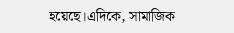হয়েছে।এদিকে, সামাজিক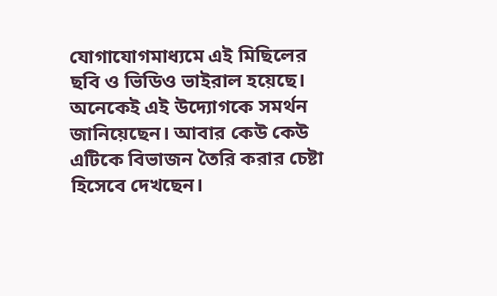যোগাযোগমাধ্যমে এই মিছিলের ছবি ও ভিডিও ভাইরাল হয়েছে। অনেকেই এই উদ্যোগকে সমর্থন জানিয়েছেন। আবার কেউ কেউ এটিকে বিভাজন তৈরি করার চেষ্টা হিসেবে দেখছেন।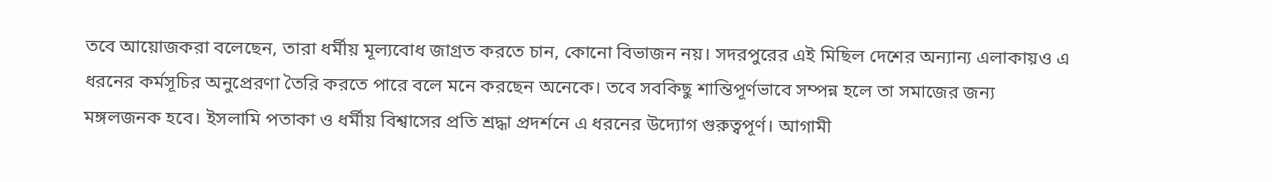তবে আয়োজকরা বলেছেন, তারা ধর্মীয় মূল্যবোধ জাগ্রত করতে চান, কোনো বিভাজন নয়। সদরপুরের এই মিছিল দেশের অন্যান্য এলাকায়ও এ ধরনের কর্মসূচির অনুপ্রেরণা তৈরি করতে পারে বলে মনে করছেন অনেকে। তবে সবকিছু শান্তিপূর্ণভাবে সম্পন্ন হলে তা সমাজের জন্য মঙ্গলজনক হবে। ইসলামি পতাকা ও ধর্মীয় বিশ্বাসের প্রতি শ্রদ্ধা প্রদর্শনে এ ধরনের উদ্যোগ গুরুত্বপূর্ণ। আগামী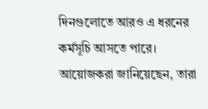দিনগুলোতে আরও এ ধরনের কর্মসূচি আসতে পারে। আয়োজকরা জানিয়েছেন, তারা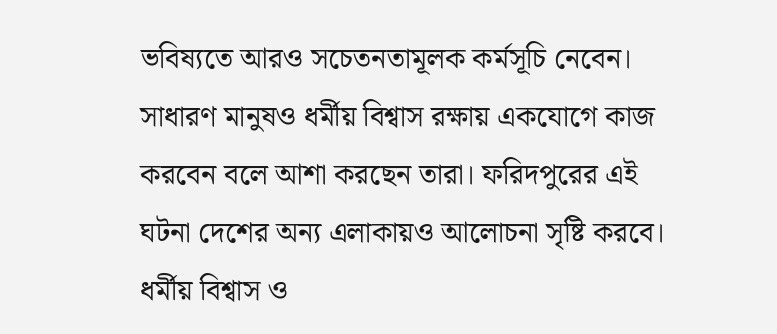ভবিষ্যতে আরও সচেতনতামূলক কর্মসূচি নেবেন। সাধারণ মানুষও ধর্মীয় বিশ্বাস রক্ষায় একযোগে কাজ করবেন বলে আশা করছেন তারা। ফরিদপুরের এই ঘটনা দেশের অন্য এলাকায়ও আলোচনা সৃষ্টি করবে। ধর্মীয় বিশ্বাস ও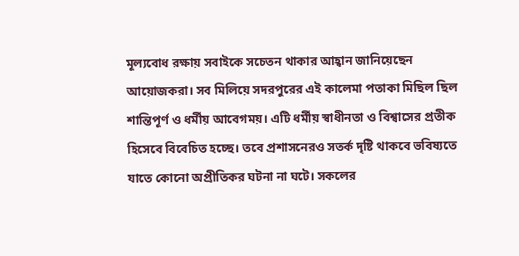মূল্যবোধ রক্ষায় সবাইকে সচেতন থাকার আহ্বান জানিয়েছেন আয়োজকরা। সব মিলিয়ে সদরপুরের এই কালেমা পতাকা মিছিল ছিল শান্তিপূর্ণ ও ধর্মীয় আবেগময়। এটি ধর্মীয় স্বাধীনতা ও বিশ্বাসের প্রতীক হিসেবে বিবেচিত হচ্ছে। তবে প্রশাসনেরও সতর্ক দৃষ্টি থাকবে ভবিষ্যতে যাতে কোনো অপ্রীতিকর ঘটনা না ঘটে। সকলের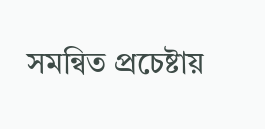সমন্বিত প্রচেষ্টায়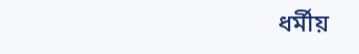ধর্মীয়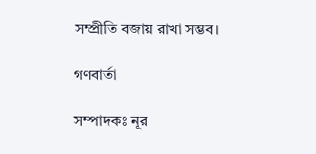সম্প্রীতি বজায় রাখা সম্ভব।

গণবার্তা

সম্পাদকঃ নূর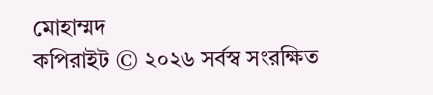মোহাম্মদ
কপিরাইট © ২০২৬ সর্বস্ব সংরক্ষিত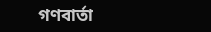গণবার্তা